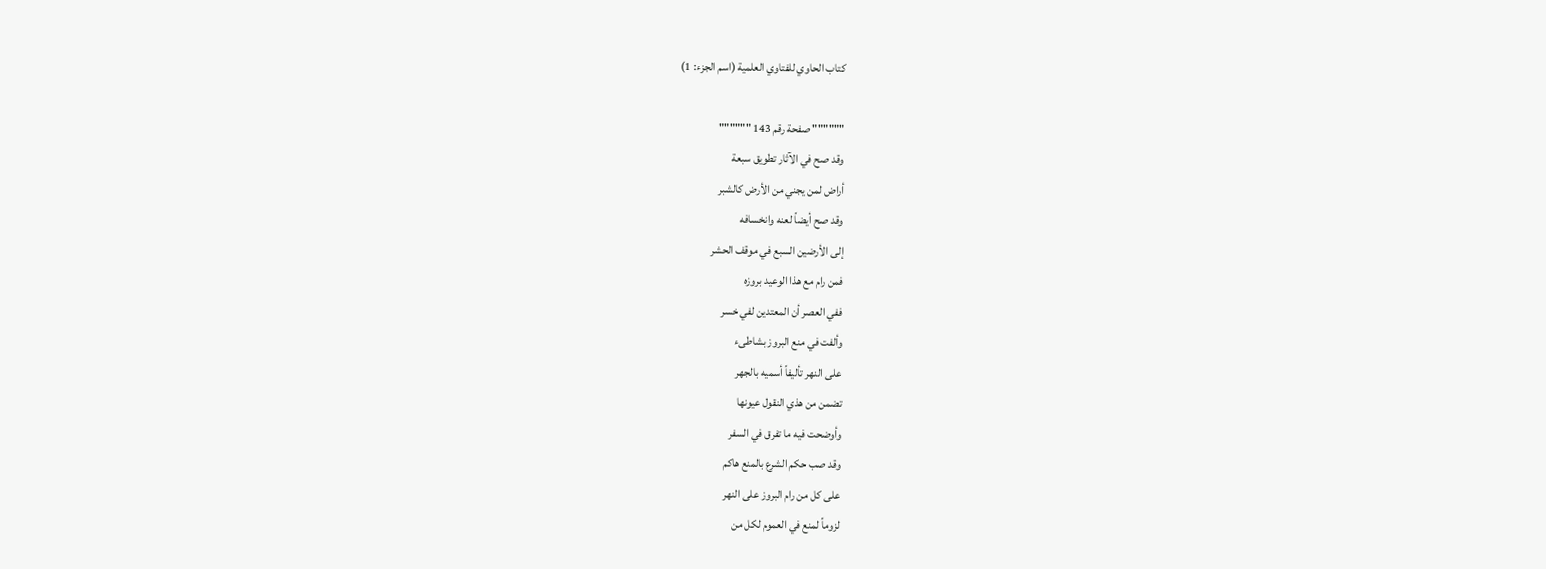كتاب الحاوي للفتاوي العلمية (اسم الجزء: 1)

"""""" صفحة رقم 143 """"""
وقد صح في الآثار تطويق سبعة
أراض لمن يجني من الأرض كالشبر
وقد صح أيضاً لعنه وانخسافه
إلى الأرضين السبع في موقف الحشر
فمن رام مع هذا الوعيد بروزه
ففي العصر أن المعتدين لفي خسر
وألفت في منع البروز بشاطىء
على النهر تأليفاً أسميه بالجهر
تضمن من هذي النقول عيونها
وأوضحت فيه ما تفرق في السفر
وقد صب حكم الشرع بالمنع هاكم
على كل من رام البروز على النهر
لزوماً لمنع في العموم لكل من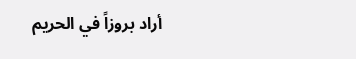أراد بروزاً في الحريم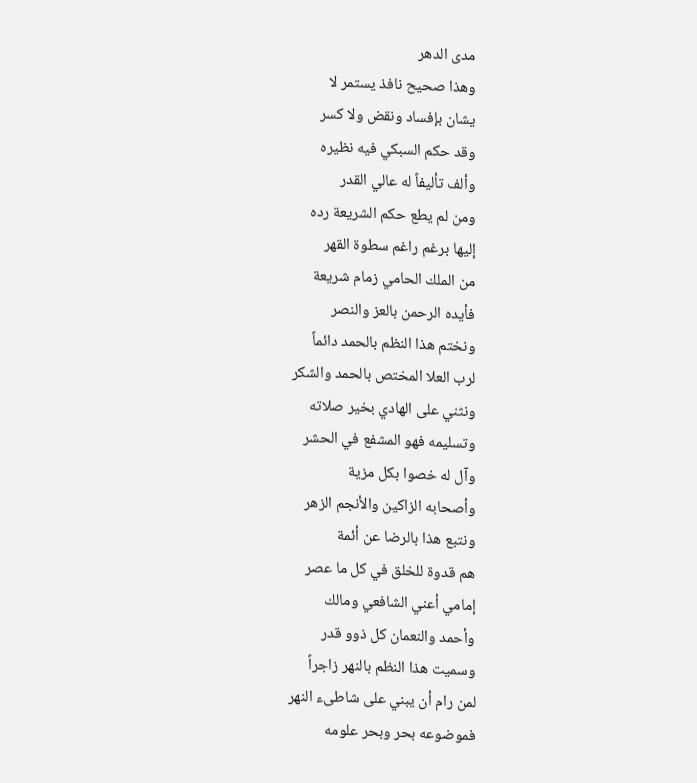مدى الدهر
وهذا صحيح نافذ يستمر لا
يشان بإفساد ونقض ولا كسر
وقد حكم السبكي فيه نظيره
وألف تأليفاً له عالي القدر
ومن لم يطع حكم الشريعة رده
إليها برغم راغم سطوة القهر
من الملك الحامي زمام شريعة
فأيده الرحمن بالعز والنصر
ونختم هذا النظم بالحمد دائماً
لرب العلا المختص بالحمد والشكر
ونثني على الهادي بخير صلاته
وتسليمه فهو المشفع في الحشر
وآل له خصوا بكل مزية
وأصحابه الزاكين والأنجم الزهر
ونتبع هذا بالرضا عن أئمة
هم قدوة للخلق في كل ما عصر
إمامي أعني الشافعي ومالك
وأحمد والنعمان كل ذوو قدر
وسميت هذا النظم بالنهر زاجراً
لمن رام أن يبني على شاطىء النهر
فموضوعه بحر وبحر علومه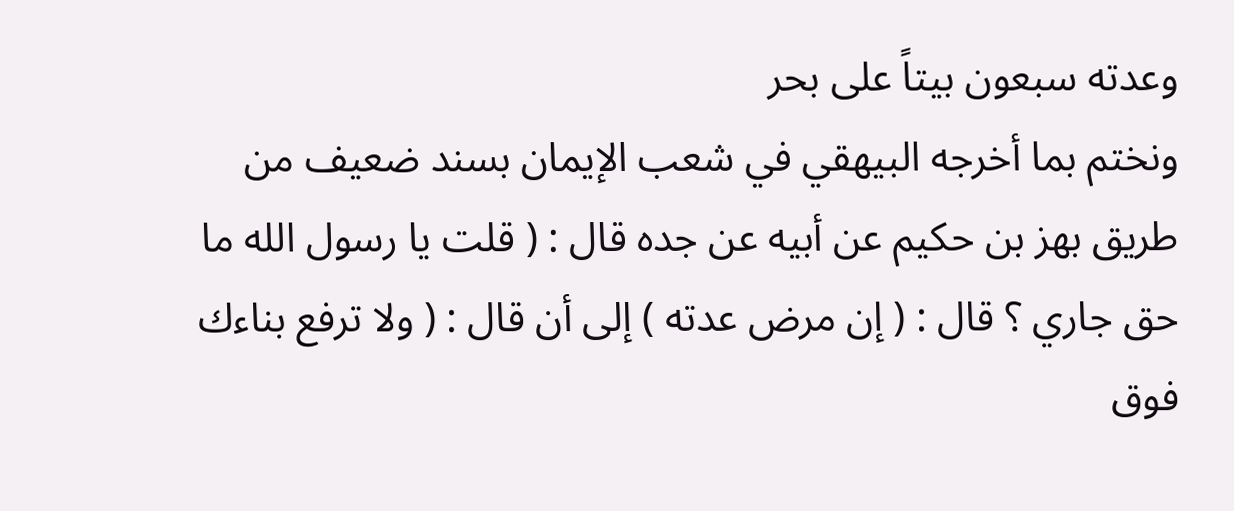وعدته سبعون بيتاً على بحر
ونختم بما أخرجه البيهقي في شعب الإيمان بسند ضعيف من طريق بهز بن حكيم عن أبيه عن جده قال : ( قلت يا رسول الله ما حق جاري ؟ قال : ( إن مرض عدته ) إلى أن قال : ( ولا ترفع بناءك فوق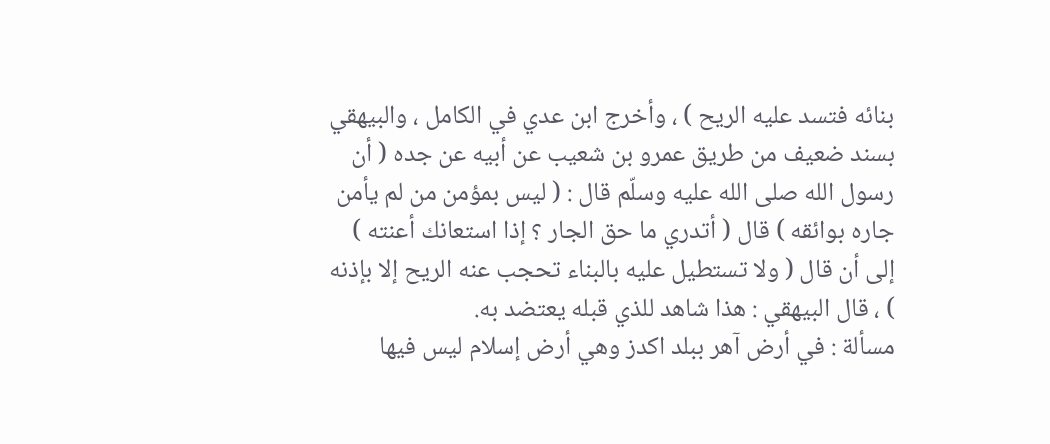بنائه فتسد عليه الريح ) ، وأخرج ابن عدي في الكامل ، والبيهقي بسند ضعيف من طريق عمرو بن شعيب عن أبيه عن جده ( أن رسول الله صلى الله عليه وسلّم قال : ( ليس بمؤمن من لم يأمن جاره بوائقه ) قال ( أتدري ما حق الجار ؟ إذا استعانك أعنته ) إلى أن قال ( ولا تستطيل عليه بالبناء تحجب عنه الريح إلا بإذنه ) ، قال البيهقي : هذا شاهد للذي قبله يعتضد به.
مسألة : في أرض آهر ببلد اكدز وهي أرض إسلام ليس فيها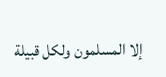إلا المسلمون ولكل قبيلة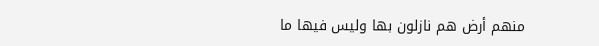منهم أرض هم نازلون بها وليس فيها ما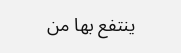ينتفع بها من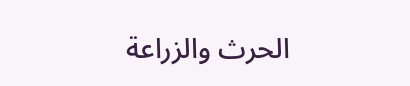الحرث والزراعة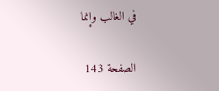في الغالب وإنما

الصفحة 143